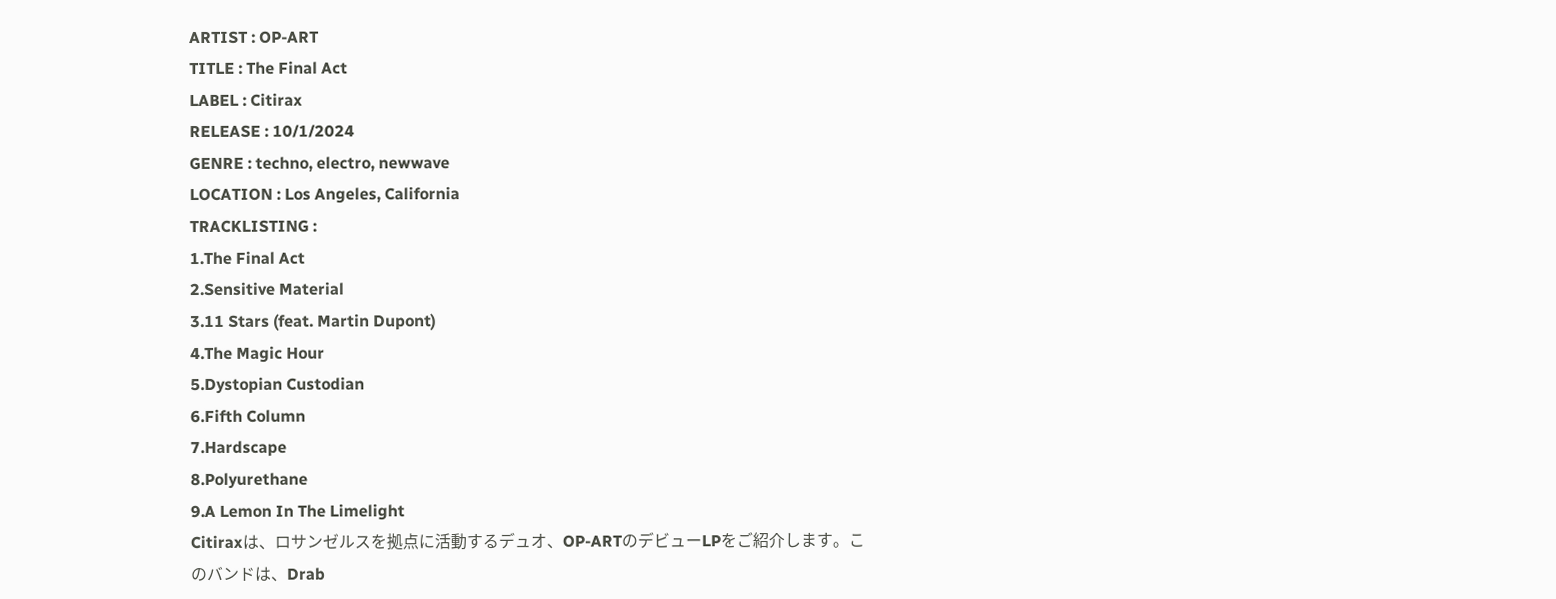ARTIST : OP-ART
TITLE : The Final Act
LABEL : Citirax
RELEASE : 10/1/2024
GENRE : techno, electro, newwave
LOCATION : Los Angeles, California
TRACKLISTING :
1.The Final Act
2.Sensitive Material
3.11 Stars (feat. Martin Dupont)
4.The Magic Hour
5.Dystopian Custodian
6.Fifth Column
7.Hardscape
8.Polyurethane
9.A Lemon In The Limelight
Citiraxは、ロサンゼルスを拠点に活動するデュオ、OP-ARTのデビューLPをご紹介します。このバンドは、Drab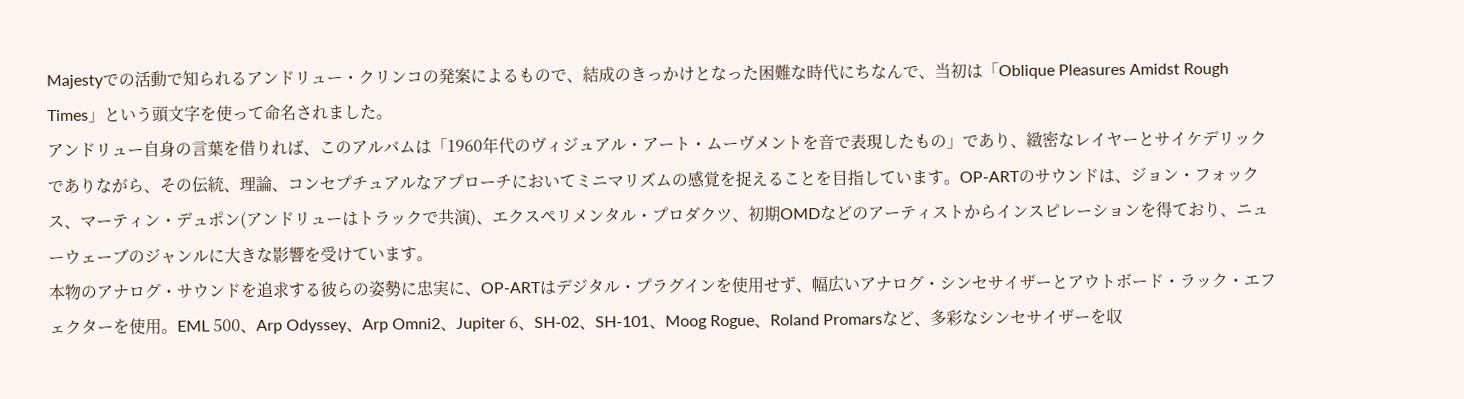Majestyでの活動で知られるアンドリュー・クリンコの発案によるもので、結成のきっかけとなった困難な時代にちなんで、当初は「Oblique Pleasures Amidst Rough Times」という頭文字を使って命名されました。
アンドリュー自身の言葉を借りれば、このアルバムは「1960年代のヴィジュアル・アート・ムーヴメントを音で表現したもの」であり、緻密なレイヤーとサイケデリックでありながら、その伝統、理論、コンセプチュアルなアプローチにおいてミニマリズムの感覚を捉えることを目指しています。OP-ARTのサウンドは、ジョン・フォックス、マーティン・デュポン(アンドリューはトラックで共演)、エクスペリメンタル・プロダクツ、初期OMDなどのアーティストからインスピレーションを得ており、ニューウェーブのジャンルに大きな影響を受けています。
本物のアナログ・サウンドを追求する彼らの姿勢に忠実に、OP-ARTはデジタル・プラグインを使用せず、幅広いアナログ・シンセサイザーとアウトボード・ラック・エフェクターを使用。EML 500、Arp Odyssey、Arp Omni2、Jupiter 6、SH-02、SH-101、Moog Rogue、Roland Promarsなど、多彩なシンセサイザーを収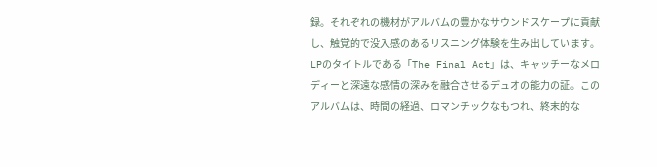録。それぞれの機材がアルバムの豊かなサウンドスケープに貢献し、触覚的で没入感のあるリスニング体験を生み出しています。
LPのタイトルである「The Final Act」は、キャッチーなメロディーと深遠な感情の深みを融合させるデュオの能力の証。このアルバムは、時間の経過、ロマンチックなもつれ、終末的な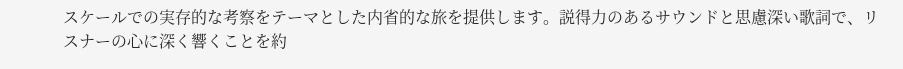スケールでの実存的な考察をテーマとした内省的な旅を提供します。説得力のあるサウンドと思慮深い歌詞で、リスナーの心に深く響くことを約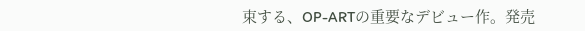束する、OP-ARTの重要なデビュー作。発売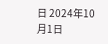日 2024年10月1日